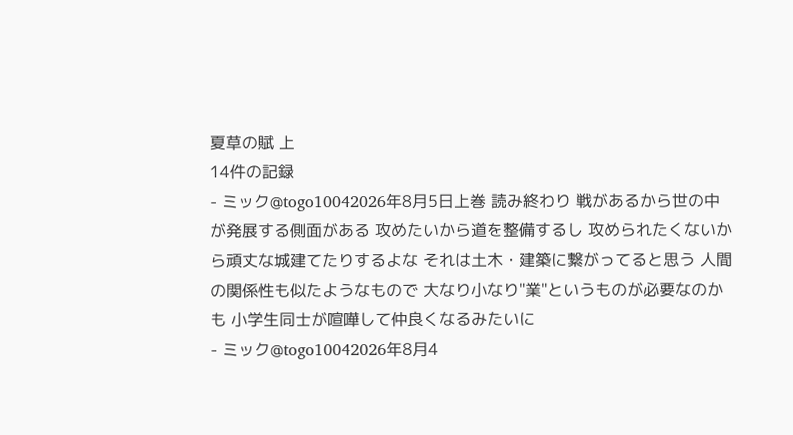夏草の賦 上
14件の記録
- ミック@togo10042026年8月5日上巻 読み終わり 戦があるから世の中が発展する側面がある 攻めたいから道を整備するし 攻められたくないから頑丈な城建てたりするよな それは土木・建築に繋がってると思う 人間の関係性も似たようなもので 大なり小なり"業"というものが必要なのかも 小学生同士が喧嘩して仲良くなるみたいに
- ミック@togo10042026年8月4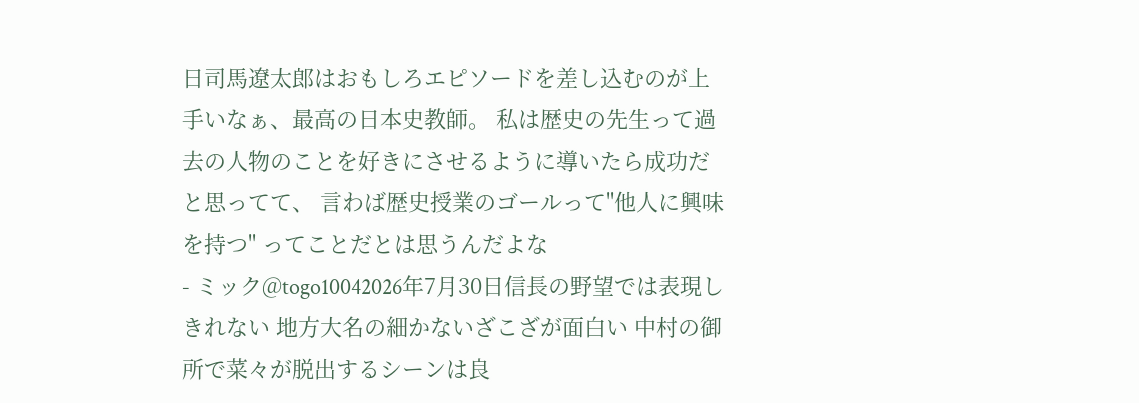日司馬遼太郎はおもしろエピソードを差し込むのが上手いなぁ、最高の日本史教師。 私は歴史の先生って過去の人物のことを好きにさせるように導いたら成功だと思ってて、 言わば歴史授業のゴールって"他人に興味を持つ" ってことだとは思うんだよな
- ミック@togo10042026年7月30日信長の野望では表現しきれない 地方大名の細かないざこざが面白い 中村の御所で菜々が脱出するシーンは良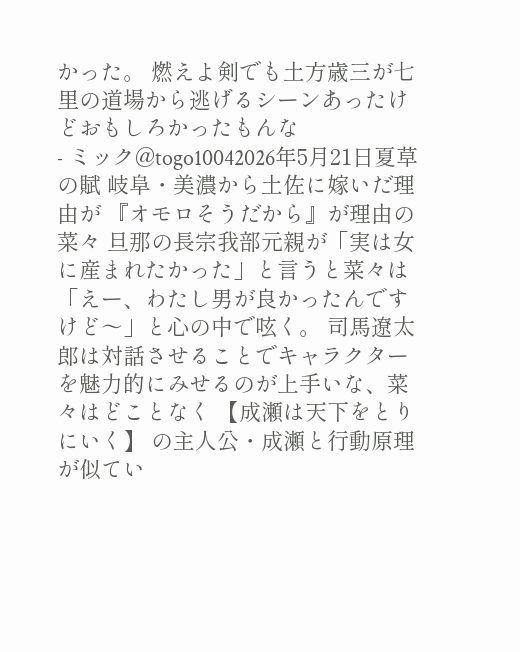かった。 燃えよ剣でも土方歳三が七里の道場から逃げるシーンあったけどおもしろかったもんな
- ミック@togo10042026年5月21日夏草の賦 岐阜・美濃から土佐に嫁いだ理由が 『オモロそうだから』が理由の菜々 旦那の長宗我部元親が「実は女に産まれたかった」と言うと菜々は「えー、わたし男が良かったんですけど〜」と心の中で呟く。 司馬遼太郎は対話させることでキャラクターを魅力的にみせるのが上手いな、菜々はどことなく 【成瀬は天下をとりにいく】 の主人公・成瀬と行動原理が似てい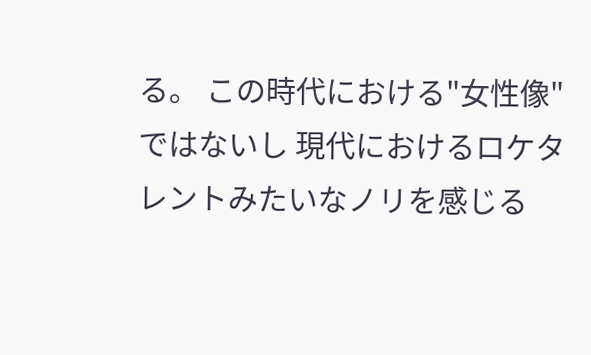る。 この時代における"女性像"ではないし 現代におけるロケタレントみたいなノリを感じる